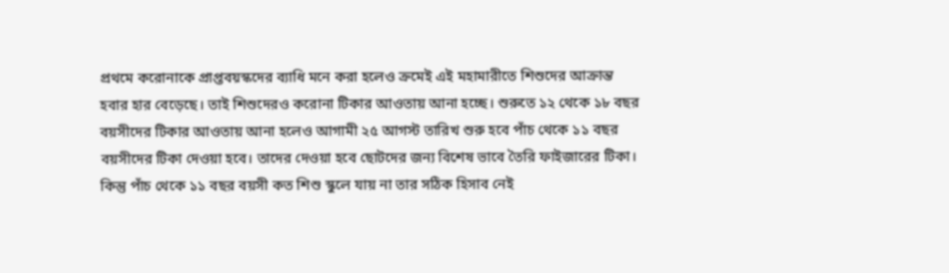প্রথমে করোনাকে প্রাপ্তবয়স্কদের ব্যাধি মনে করা হলেও ক্রমেই এই মহামারীতে শিশুদের আক্রান্ত হবার হার বেড়েছে। তাই শিশুদেরও করোনা টিকার আওতায় আনা হচ্ছে। শুরুতে ১২ থেকে ১৮ বছর বয়সীদের টিকার আওতায় আনা হলেও আগামী ২৫ আগস্ট তারিখ শুরু হবে পাঁচ থেকে ১১ বছর বয়সীদের টিকা দেওয়া হবে। তাদের দেওয়া হবে ছোটদের জন্য বিশেষ ভাবে তৈরি ফাইজারের টিকা।
কিন্তু পাঁচ থেকে ১১ বছর বয়সী কত শিশু স্কুলে যায় না তার সঠিক হিসাব নেই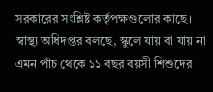সরকারের সংশ্লিষ্ট কর্তৃপক্ষগুলোর কাছে।
স্বাস্থ্য অধিদপ্তর বলছে, স্কুলে যায় বা যায় না এমন পাঁচ থেকে ১১ বছর বয়সী শিশুদের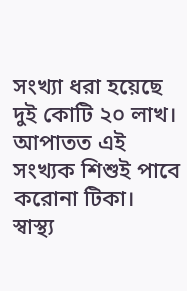সংখ্যা ধরা হয়েছে দুই কোটি ২০ লাখ। আপাতত এই সংখ্যক শিশুই পাবে করোনা টিকা।
স্বাস্থ্য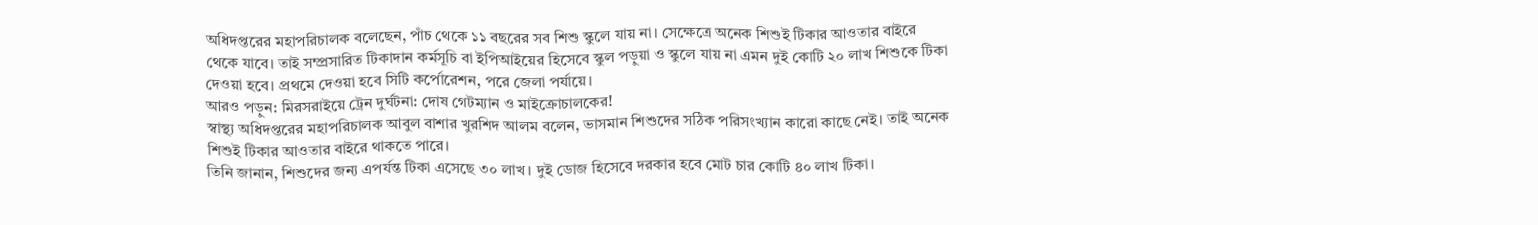অধিদপ্তরের মহাপরিচালক বলেছেন, পাঁচ থেকে ১১ বছরের সব শিশু স্কুলে যায় না। সেক্ষেত্রে অনেক শিশুই টিকার আওতার বাইরে থেকে যাবে। তাই সম্প্রসারিত টিকাদান কর্মসূচি বা ইপিআইয়ের হিসেবে স্কুল পড়ুয়া ও স্কুলে যায় না এমন দুই কোটি ২০ লাখ শিশুকে টিকা দেওয়া হবে। প্রথমে দেওয়া হবে সিটি কর্পোরেশন, পরে জেলা পর্যায়ে।
আরও পড়ুন: মিরসরাইয়ে ট্রেন দুর্ঘটনা: দোষ গেটম্যান ও মাইক্রোচালকের!
স্বাস্থ্য অধিদপ্তরের মহাপরিচালক আবুল বাশার খুরশিদ আলম বলেন, ভাসমান শিশুদের সঠিক পরিসংখ্যান কারো কাছে নেই। তাই অনেক শিশুই টিকার আওতার বাইরে থাকতে পারে।
তিনি জানান, শিশুদের জন্য এপর্যন্ত টিকা এসেছে ৩০ লাখ। দুই ডোজ হিসেবে দরকার হবে মোট চার কোটি ৪০ লাখ টিকা।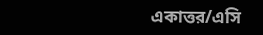একাত্তর/এসি